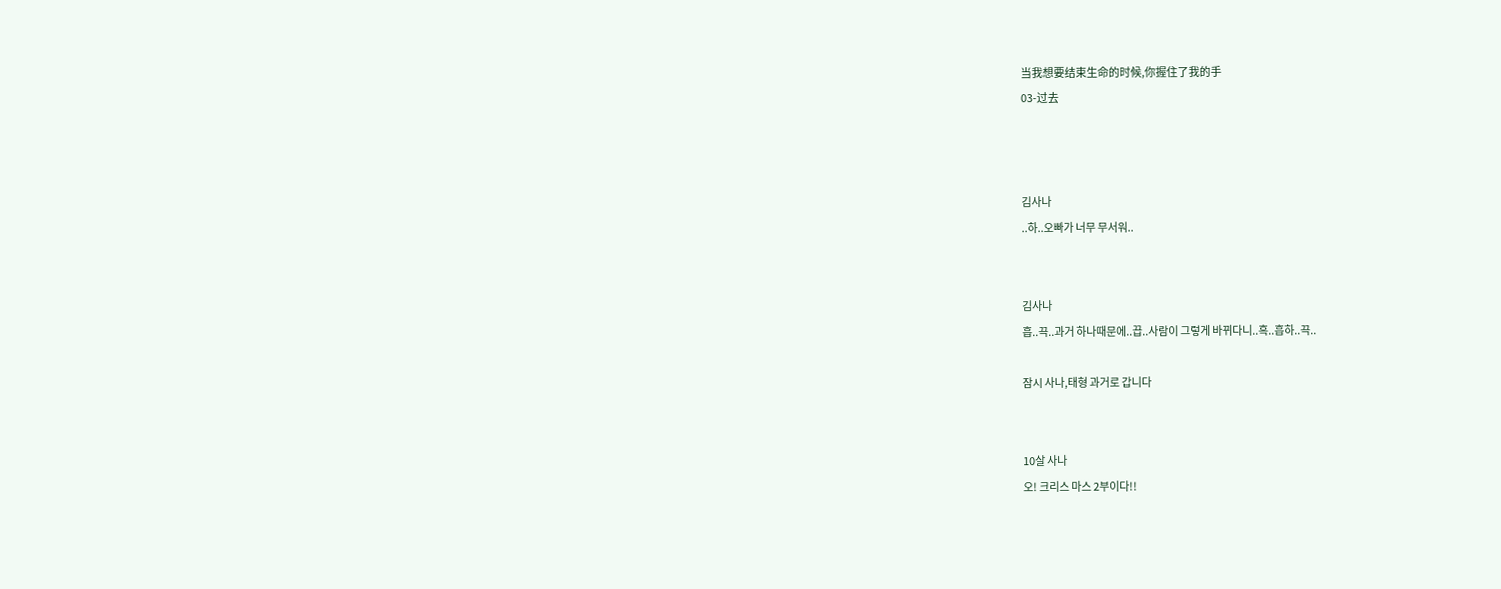当我想要结束生命的时候,你握住了我的手
03-过去



김사나
..하..오빠가 너무 무서워..


김사나
흡..끅..과거 하나때문에..끕..사람이 그렇게 바뀌다니..흑..흡하..끅..

잠시 사나,태형 과거로 갑니다


10살 사나
오! 크리스 마스 2부이다!!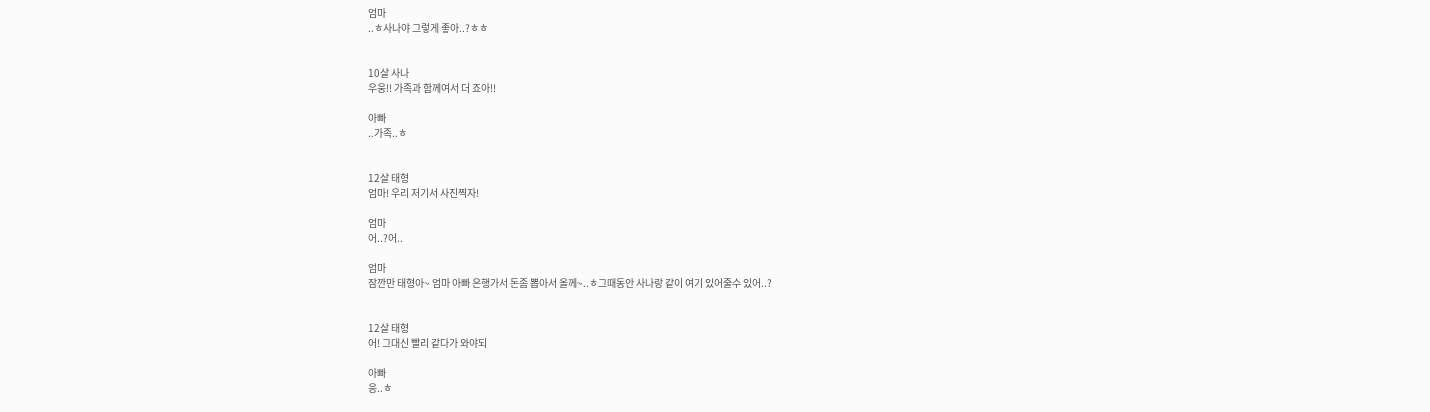엄마
..ㅎ사나야 그렇게 좋아..?ㅎㅎ


10살 사나
우웅!! 가족과 함께여서 더 죠아!!

아빠
..가족..ㅎ


12살 태형
엄마! 우리 저기서 사진찍자!

엄마
어..?어..

엄마
잠깐만 태형아~ 엄마 아빠 은행가서 돈좀 뽑아서 올께~..ㅎ그때동안 사나랑 같이 여기 있어줄수 있어..?


12살 태형
어! 그대신 빨리 같다가 와야되

아빠
응..ㅎ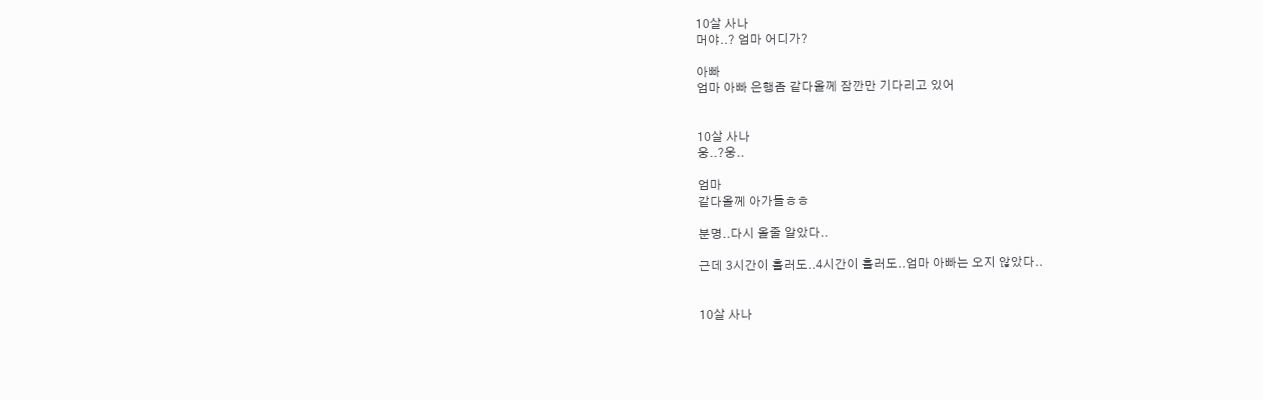10살 사나
머야..? 엄마 어디가?

아빠
엄마 아빠 은행좀 같다올께 잠깐만 기다리고 있어


10살 사나
웅..?웅..

엄마
같다올께 아가들ㅎㅎ

분명..다시 올줄 알았다..

근데 3시간이 흘러도..4시간이 흘러도..엄마 아빠는 오지 않았다..


10살 사나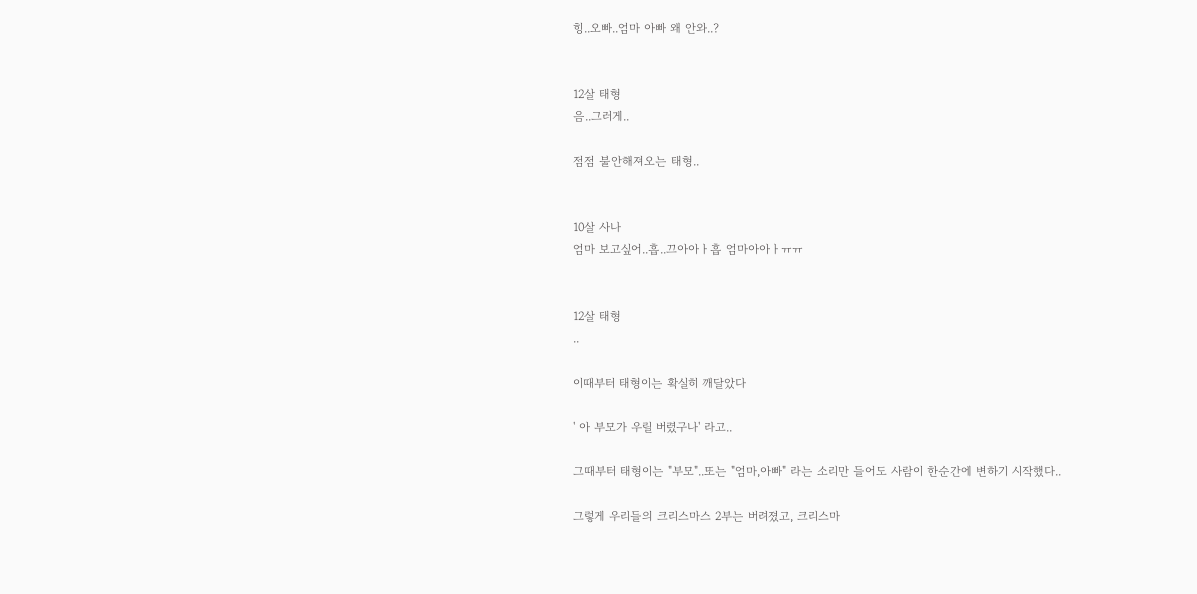힝..오빠..엄마 아빠 왜 안와..?


12살 태형
음..그러게..

점점 불안해져오는 태형..


10살 사나
엄마 보고싶어..흡..끄아아ㅏ흡 엄마아아ㅏㅠㅠ


12살 태형
..

이때부터 태형이는 확실히 깨달았다

' 아 부모가 우릴 버렸구나' 라고..

그때부터 태형이는 "부모"..또는 "엄마,아빠" 라는 소리만 들어도 사람이 한순간에 변하기 시작했다..

그렇게 우리들의 크리스마스 2부는 버려졌고, 크리스마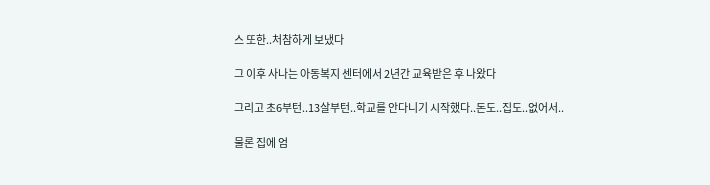스 또한..처참하게 보냈다

그 이후 사나는 아동복지 센터에서 2년간 교육받은 후 나왔다

그리고 초6부턴..13살부턴..학교를 안다니기 시작했다..돈도..집도..없어서..

물론 집에 엄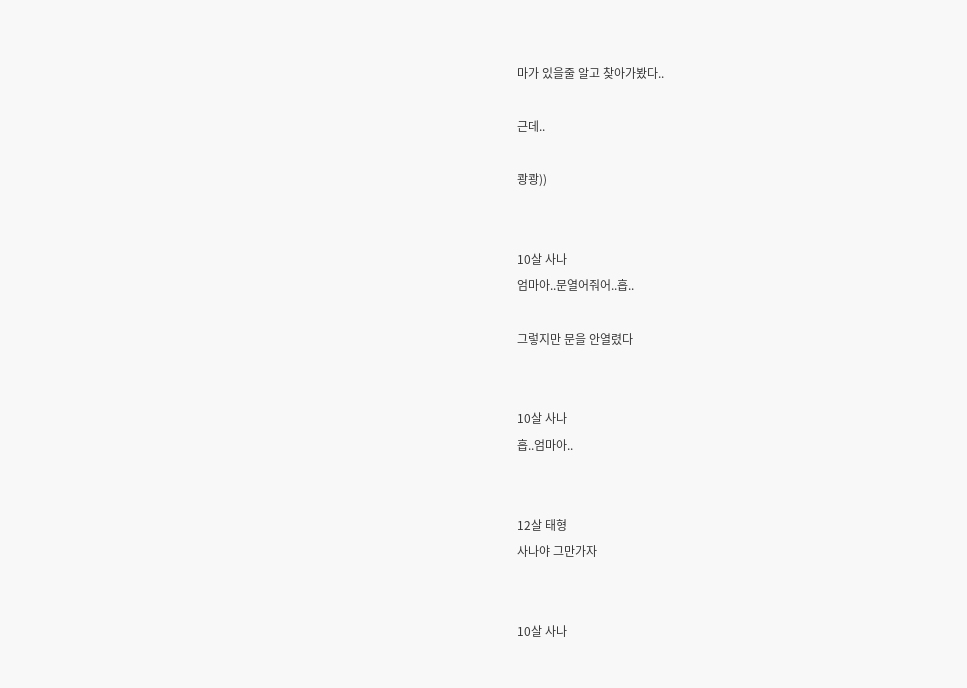마가 있을줄 알고 찾아가봤다..

근데..

쾅쾅))


10살 사나
엄마아..문열어줘어..흡..

그렇지만 문을 안열렸다


10살 사나
흡..엄마아..


12살 태형
사나야 그만가자


10살 사나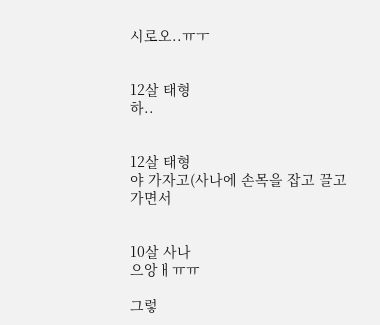시로오..ㅠㅜ


12살 태형
하..


12살 태형
야 가자고(사나에 손목을 잡고 끌고가면서


10살 사나
으앙ㅐㅠㅠ

그렇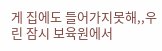게 집에도 들어가지못해,,우린 잠시 보육원에서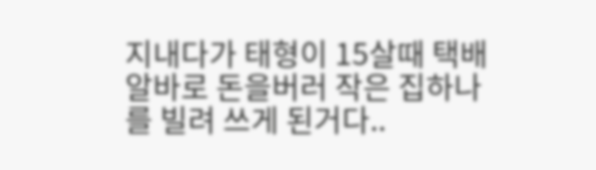지내다가 태형이 15살때 택배 알바로 돈을버러 작은 집하나를 빌려 쓰게 된거다..